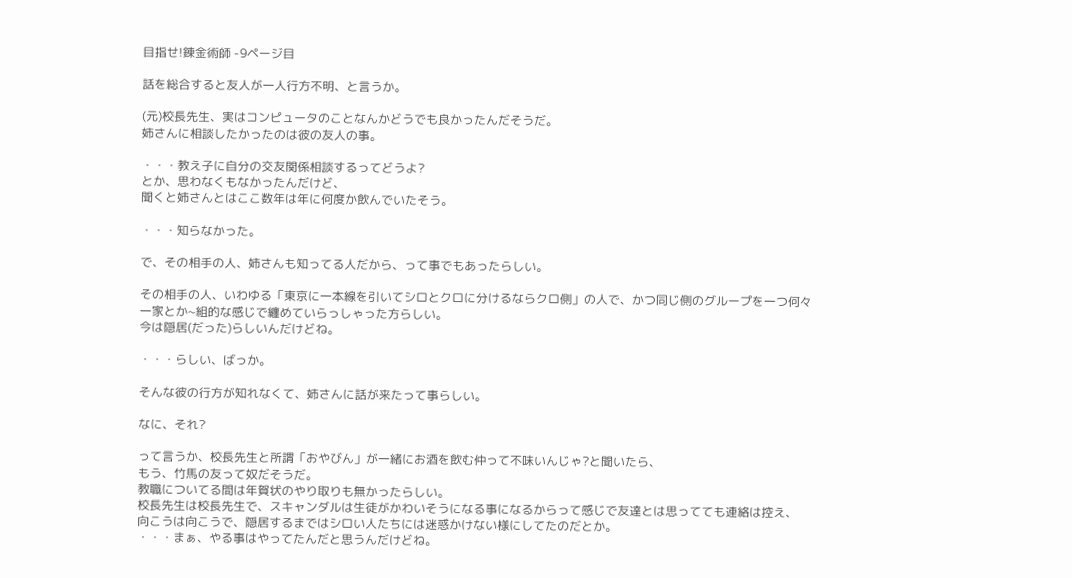目指せ!錬金術師 -9ページ目

話を総合すると友人が一人行方不明、と言うか。

(元)校長先生、実はコンピュータのことなんかどうでも良かったんだそうだ。
姉さんに相談したかったのは彼の友人の事。

・・・教え子に自分の交友関係相談するってどうよ?
とか、思わなくもなかったんだけど、
聞くと姉さんとはここ数年は年に何度か飲んでいたそう。

・・・知らなかった。

で、その相手の人、姉さんも知ってる人だから、って事でもあったらしい。

その相手の人、いわゆる「東京に一本線を引いてシロとクロに分けるならクロ側」の人で、かつ同じ側のグループを一つ何々一家とか~組的な感じで纏めていらっしゃった方らしい。
今は隠居(だった)らしいんだけどね。

・・・らしい、ばっか。

そんな彼の行方が知れなくて、姉さんに話が来たって事らしい。

なに、それ?

って言うか、校長先生と所謂「おやびん」が一緒にお酒を飲む仲って不味いんじゃ?と聞いたら、
もう、竹馬の友って奴だそうだ。
教職についてる間は年賀状のやり取りも無かったらしい。
校長先生は校長先生で、スキャンダルは生徒がかわいそうになる事になるからって感じで友達とは思ってても連絡は控え、
向こうは向こうで、隠居するまではシロい人たちには迷惑かけない様にしてたのだとか。
・・・まぁ、やる事はやってたんだと思うんだけどね。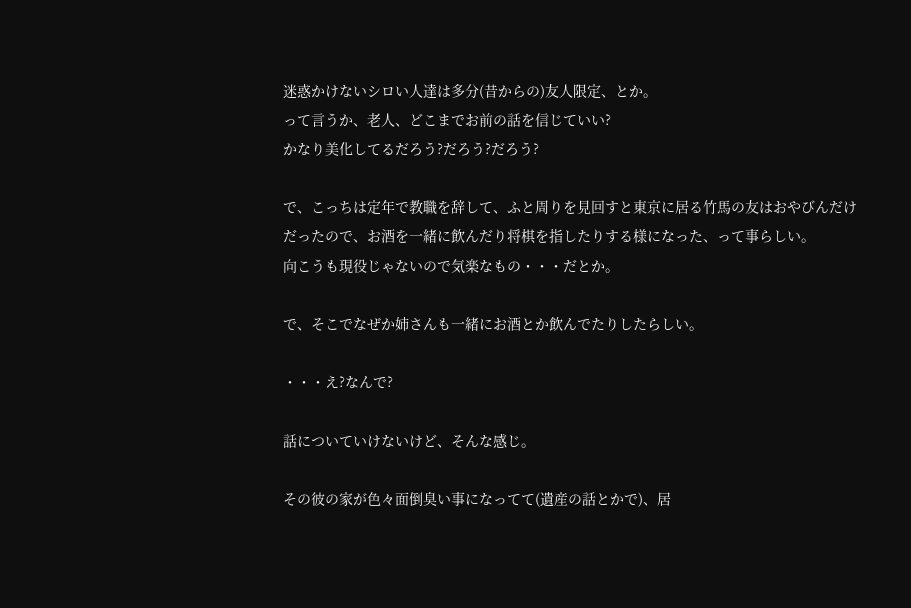迷惑かけないシロい人達は多分(昔からの)友人限定、とか。
って言うか、老人、どこまでお前の話を信じていい?
かなり美化してるだろう?だろう?だろう?

で、こっちは定年で教職を辞して、ふと周りを見回すと東京に居る竹馬の友はおやびんだけだったので、お酒を一緒に飲んだり将棋を指したりする様になった、って事らしい。
向こうも現役じゃないので気楽なもの・・・だとか。

で、そこでなぜか姉さんも一緒にお酒とか飲んでたりしたらしい。

・・・え?なんで?

話についていけないけど、そんな感じ。

その彼の家が色々面倒臭い事になってて(遺産の話とかで)、居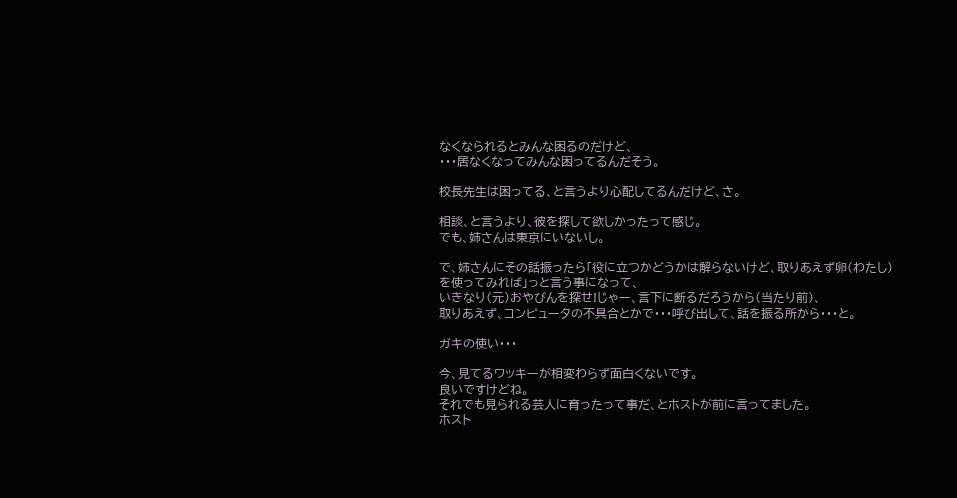なくなられるとみんな困るのだけど、
・・・居なくなってみんな困ってるんだそう。

校長先生は困ってる、と言うより心配してるんだけど、さ。

相談、と言うより、彼を探して欲しかったって感じ。
でも、姉さんは東京にいないし。

で、姉さんにその話振ったら「役に立つかどうかは解らないけど、取りあえず卵(わたし)を使ってみれば」っと言う事になって、
いきなり(元)おやびんを探せ!じゃー、言下に断るだろうから(当たり前)、
取りあえず、コンピュータの不具合とかで・・・呼び出して、話を振る所から・・・と。

ガキの使い・・・

今、見てるワッキーが相変わらず面白くないです。
良いですけどね。
それでも見られる芸人に育ったって事だ、とホストが前に言ってました。
ホスト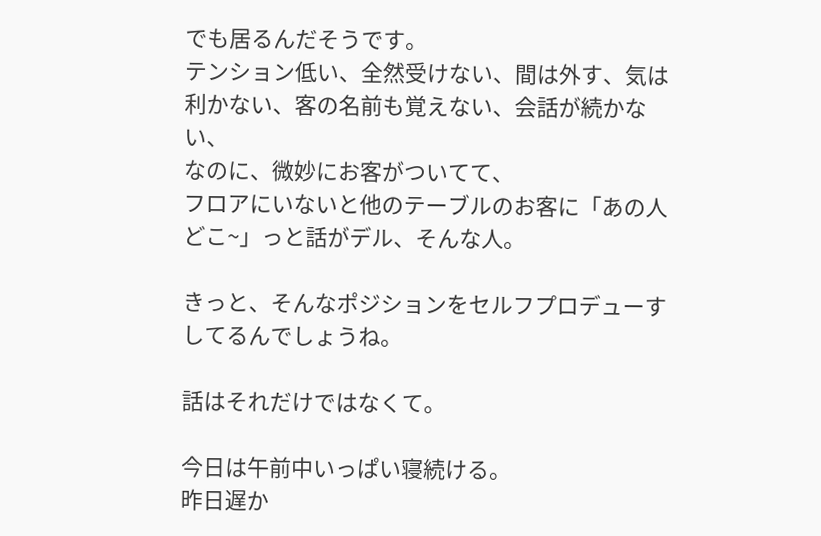でも居るんだそうです。
テンション低い、全然受けない、間は外す、気は利かない、客の名前も覚えない、会話が続かない、
なのに、微妙にお客がついてて、
フロアにいないと他のテーブルのお客に「あの人どこ~」っと話がデル、そんな人。

きっと、そんなポジションをセルフプロデューすしてるんでしょうね。

話はそれだけではなくて。

今日は午前中いっぱい寝続ける。
昨日遅か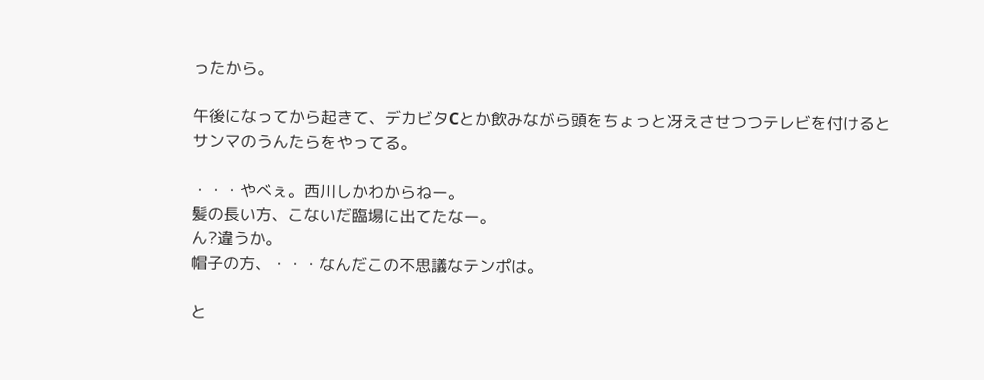ったから。

午後になってから起きて、デカビタCとか飲みながら頭をちょっと冴えさせつつテレビを付けると
サンマのうんたらをやってる。

・・・やべぇ。西川しかわからねー。
髪の長い方、こないだ臨場に出てたなー。
ん?違うか。
帽子の方、・・・なんだこの不思議なテンポは。

と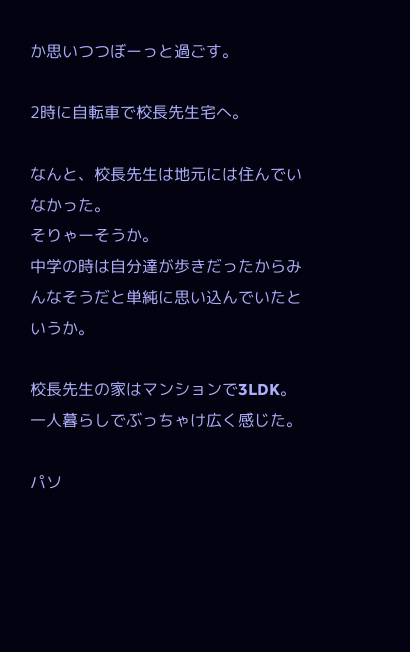か思いつつぼーっと過ごす。

2時に自転車で校長先生宅へ。

なんと、校長先生は地元には住んでいなかった。
そりゃーそうか。
中学の時は自分達が歩きだったからみんなそうだと単純に思い込んでいたというか。

校長先生の家はマンションで3LDK。
一人暮らしでぶっちゃけ広く感じた。

パソ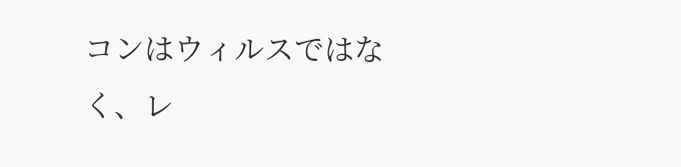コンはウィルスではなく、レ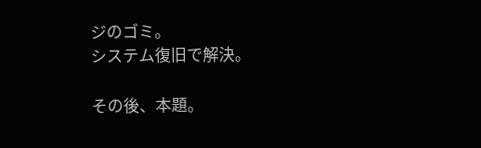ジのゴミ。
システム復旧で解決。

その後、本題。